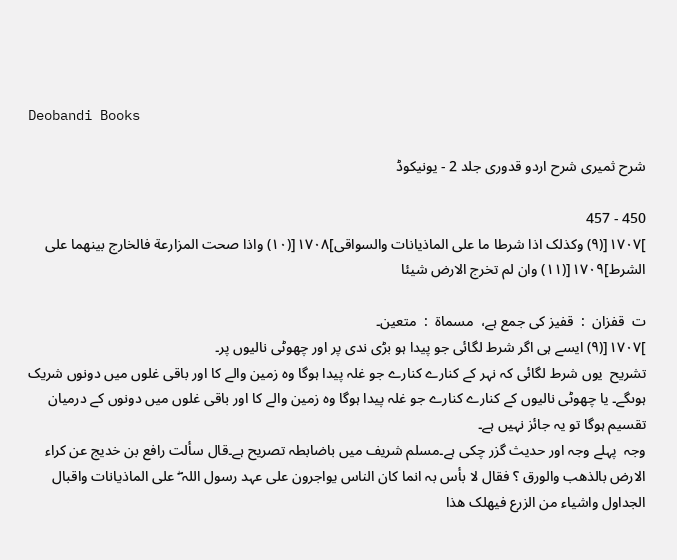Deobandi Books

شرح ثمیری شرح اردو قدوری جلد 2 - یونیکوڈ

450 - 457
]١٧٠٧[(٩) وکذلک اذا شرطا ما علی الماذیانات والسواقی]١٧٠٨[(١٠) واذا صحت المزارعة فالخارج بینھما علی الشرط]١٧٠٩[(١١) وان لم تخرج الارض شیئا

ت  قفزان  :  قفیز کی جمع ہے،  مسماة  :  متعین۔
]١٧٠٧[(٩) ایسے ہی اگر شرط لگائی جو پیدا ہو بڑی ندی پر اور چھوٹی نالیوں پر۔
تشریح  یوں شرط لگائی کہ نہر کے کنارے کنارے جو غلہ پیدا ہوگا وہ زمین والے کا اور باقی غلوں میں دونوں شریک ہوںگے۔ یا چھوٹی نالیوں کے کنارے کنارے جو غلہ پیدا ہوگا وہ زمین والے کا اور باقی غلوں میں دونوں کے درمیان تقسیم ہوگا تو یہ جائز نہیں ہے۔
وجہ  پہلے وجہ اور حدیث گزر چکی ہے۔مسلم شریف میں باضابطہ تصریح ہے۔قال سألت رافع بن خدیج عن کراء الارض بالذھب والورق ؟ فقال لا بأس بہ انما کان الناس یواجرون علی عہد رسول اللہ ۖ علی الماذیانات واقبال الجداول واشیاء من الزرع فیھلک ھذا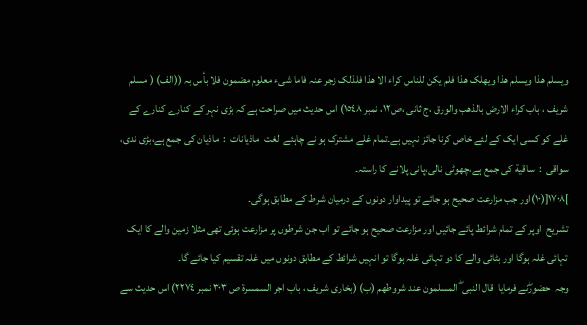ویسلم ھذا ویسلم ھذا ویھلک ھذا فلم یکن للناس کراء الا ھذا فلذلک زجر عنہ فاما شیء معلوم مضمون فلا بأس بہ ((الف) ( مسلم شریف ، باب کراء الارض بالذھب والورق ،ج ثانی ،ص١٢، نمبر ١٥٤٨) اس حدیث میں صراحت ہے کہ بڑی نہر کے کنارے کنارے کے غلے کو کسی ایک کے لئے خاص کرنا جائز نہیں ہے۔تمام غلے مشترک ہو نے چاہئے  لغت  ماذیانات  :  ماذیان کی جمع ہے،بڑی ندی،  سواقی  :  ساقیة کی جمع ہے،چھوٹی نالی،پانی پلانے کا راستہ۔
]١٧٠٨[(١٠)اور جب مزارعت صحیح ہو جائے تو پیداوار دونوں کے درمیان شرط کے مطابق ہوگی۔
تشریح  اوپر کے تمام شرائط پائے جائیں اور مزارعت صحیح ہو جائے تو اب جن شرطوں پر مزارعت ہوئی تھی مثلا زمین والے کا ایک تہائی غلہ ہوگا اور بٹائی والے کا دو تہائی غلہ ہوگا تو انہیں شرائط کے مطابق دونوں میں غلہ تقسیم کیا جائے گا۔
وجہ  حضورۖنے فرمایا  قال النبی ۖ المسلمون عند شروطھم (ب) (بخاری شریف ، باب اجر السمسرة ص ٣٠٣ نمبر ٢٢٧٤) اس حدیث سے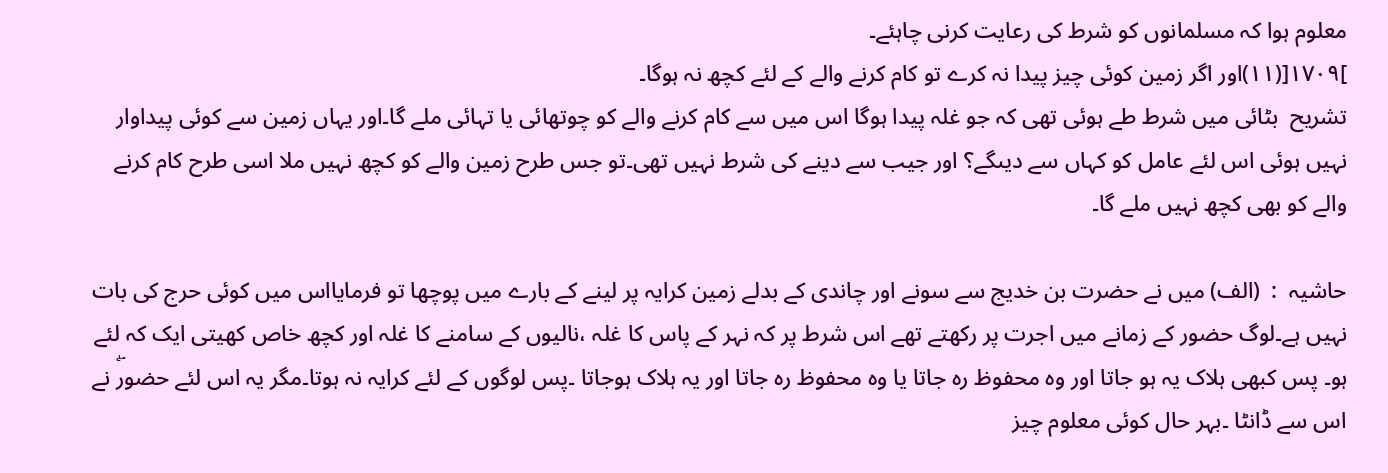معلوم ہوا کہ مسلمانوں کو شرط کی رعایت کرنی چاہئے۔
]١٧٠٩[(١١)اور اگر زمین کوئی چیز پیدا نہ کرے تو کام کرنے والے کے لئے کچھ نہ ہوگا۔
تشریح  بٹائی میں شرط طے ہوئی تھی کہ جو غلہ پیدا ہوگا اس میں سے کام کرنے والے کو چوتھائی یا تہائی ملے گا۔اور یہاں زمین سے کوئی پیداوار نہیں ہوئی اس لئے عامل کو کہاں سے دیںگے؟ اور جیب سے دینے کی شرط نہیں تھی۔تو جس طرح زمین والے کو کچھ نہیں ملا اسی طرح کام کرنے والے کو بھی کچھ نہیں ملے گا۔

حاشیہ  :  (الف) میں نے حضرت بن خدیج سے سونے اور چاندی کے بدلے زمین کرایہ پر لینے کے بارے میں پوچھا تو فرمایااس میں کوئی حرج کی بات نہیں ہے۔لوگ حضور کے زمانے میں اجرت پر رکھتے تھے اس شرط پر کہ نہر کے پاس کا غلہ ،نالیوں کے سامنے کا غلہ اور کچھ خاص کھیتی ایک کہ لئے ہو۔ پس کبھی ہلاک یہ ہو جاتا اور وہ محفوظ رہ جاتا یا وہ محفوظ رہ جاتا اور یہ ہلاک ہوجاتا ۔پس لوگوں کے لئے کرایہ نہ ہوتا۔مگر یہ اس لئے حضورۖ نے اس سے ڈانٹا ۔بہر حال کوئی معلوم چیز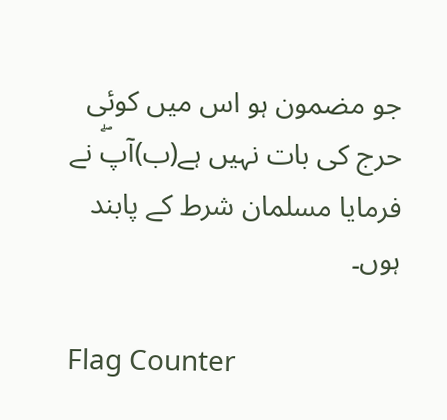جو مضمون ہو اس میں کوئی حرج کی بات نہیں ہے(ب)آپۖ نے فرمایا مسلمان شرط کے پابند ہوں۔

Flag Counter